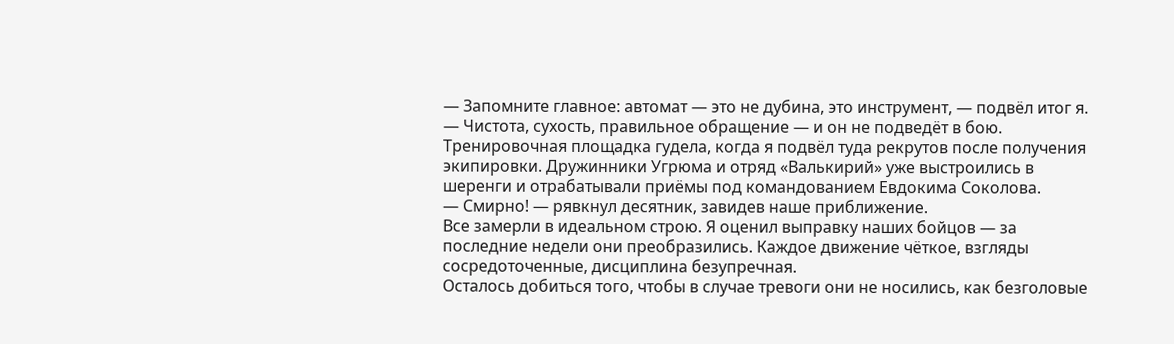— Запомните главное: автомат — это не дубина, это инструмент, — подвёл итог я. — Чистота, сухость, правильное обращение — и он не подведёт в бою.
Тренировочная площадка гудела, когда я подвёл туда рекрутов после получения экипировки. Дружинники Угрюма и отряд «Валькирий» уже выстроились в шеренги и отрабатывали приёмы под командованием Евдокима Соколова.
— Смирно! — рявкнул десятник, завидев наше приближение.
Все замерли в идеальном строю. Я оценил выправку наших бойцов — за последние недели они преобразились. Каждое движение чёткое, взгляды сосредоточенные, дисциплина безупречная.
Осталось добиться того, чтобы в случае тревоги они не носились, как безголовые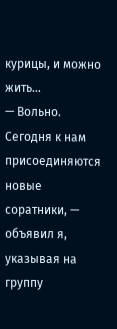курицы, и можно жить…
— Вольно. Сегодня к нам присоединяются новые соратники, — объявил я, указывая на группу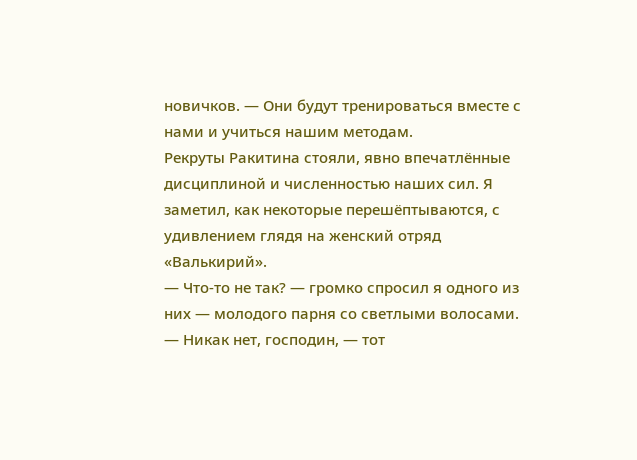новичков. — Они будут тренироваться вместе с нами и учиться нашим методам.
Рекруты Ракитина стояли, явно впечатлённые дисциплиной и численностью наших сил. Я заметил, как некоторые перешёптываются, с удивлением глядя на женский отряд «Валькирий».
— Что-то не так? — громко спросил я одного из них — молодого парня со светлыми волосами.
— Никак нет, господин, — тот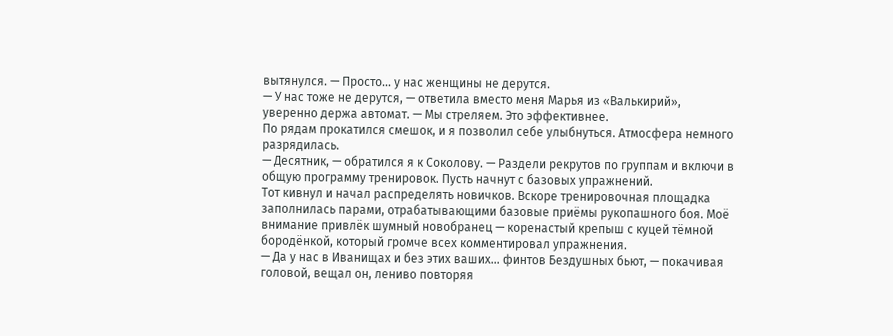вытянулся. — Просто… у нас женщины не дерутся.
— У нас тоже не дерутся, — ответила вместо меня Марья из «Валькирий», уверенно держа автомат. — Мы стреляем. Это эффективнее.
По рядам прокатился смешок, и я позволил себе улыбнуться. Атмосфера немного разрядилась.
— Десятник, — обратился я к Соколову. — Раздели рекрутов по группам и включи в общую программу тренировок. Пусть начнут с базовых упражнений.
Тот кивнул и начал распределять новичков. Вскоре тренировочная площадка заполнилась парами, отрабатывающими базовые приёмы рукопашного боя. Моё внимание привлёк шумный новобранец — коренастый крепыш с куцей тёмной бородёнкой, который громче всех комментировал упражнения.
— Да у нас в Иванищах и без этих ваших… финтов Бездушных бьют, — покачивая головой, вещал он, лениво повторяя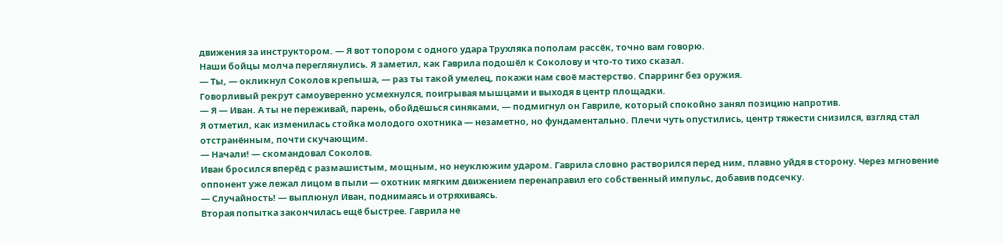движения за инструктором. — Я вот топором с одного удара Трухляка пополам рассёк, точно вам говорю.
Наши бойцы молча переглянулись. Я заметил, как Гаврила подошёл к Соколову и что-то тихо сказал.
— Ты, — окликнул Соколов крепыша, — раз ты такой умелец, покажи нам своё мастерство. Спарринг без оружия.
Говорливый рекрут самоуверенно усмехнулся, поигрывая мышцами и выходя в центр площадки.
— Я — Иван. А ты не переживай, парень, обойдёшься синяками, — подмигнул он Гавриле, который спокойно занял позицию напротив.
Я отметил, как изменилась стойка молодого охотника — незаметно, но фундаментально. Плечи чуть опустились, центр тяжести снизился, взгляд стал отстранённым, почти скучающим.
— Начали! — скомандовал Соколов.
Иван бросился вперёд с размашистым, мощным, но неуклюжим ударом. Гаврила словно растворился перед ним, плавно уйдя в сторону. Через мгновение оппонент уже лежал лицом в пыли — охотник мягким движением перенаправил его собственный импульс, добавив подсечку.
— Случайность! — выплюнул Иван, поднимаясь и отряхиваясь.
Вторая попытка закончилась ещё быстрее. Гаврила не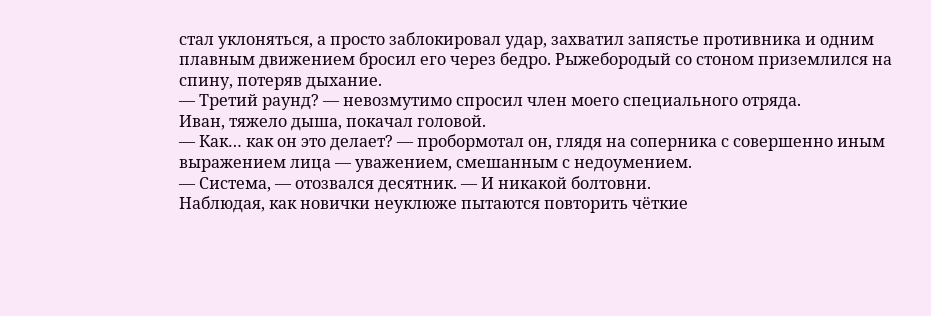стал уклоняться, а просто заблокировал удар, захватил запястье противника и одним плавным движением бросил его через бедро. Рыжебородый со стоном приземлился на спину, потеряв дыхание.
— Третий раунд? — невозмутимо спросил член моего специального отряда.
Иван, тяжело дыша, покачал головой.
— Как… как он это делает? — пробормотал он, глядя на соперника с совершенно иным выражением лица — уважением, смешанным с недоумением.
— Система, — отозвался десятник. — И никакой болтовни.
Наблюдая, как новички неуклюже пытаются повторить чёткие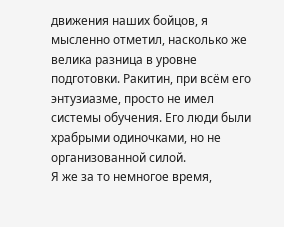движения наших бойцов, я мысленно отметил, насколько же велика разница в уровне подготовки. Ракитин, при всём его энтузиазме, просто не имел системы обучения. Его люди были храбрыми одиночками, но не организованной силой.
Я же за то немногое время,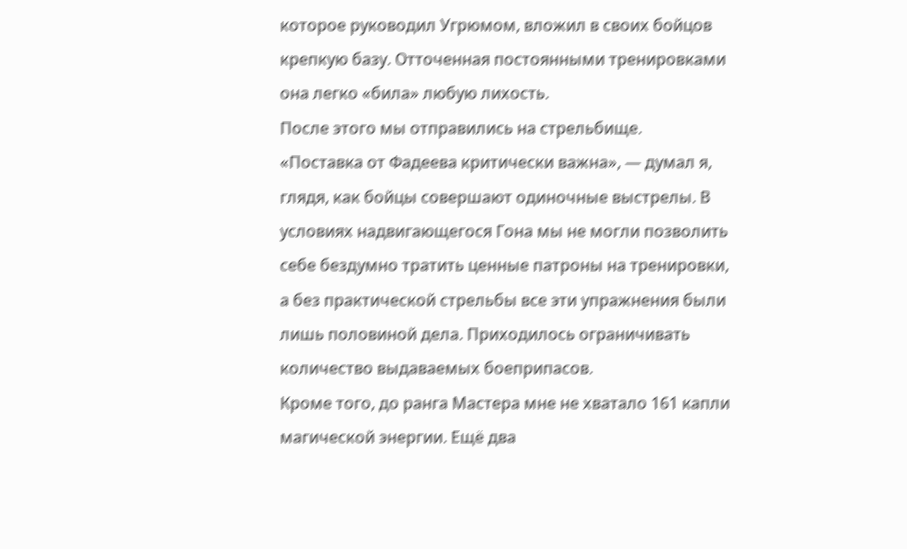которое руководил Угрюмом, вложил в своих бойцов крепкую базу. Отточенная постоянными тренировками она легко «била» любую лихость.
После этого мы отправились на стрельбище.
«Поставка от Фадеева критически важна», — думал я, глядя, как бойцы совершают одиночные выстрелы. В условиях надвигающегося Гона мы не могли позволить себе бездумно тратить ценные патроны на тренировки, а без практической стрельбы все эти упражнения были лишь половиной дела. Приходилось ограничивать количество выдаваемых боеприпасов.
Кроме того, до ранга Мастера мне не хватало 161 капли магической энергии. Ещё два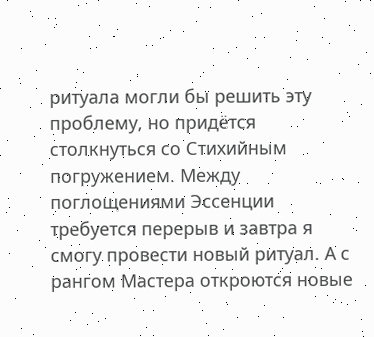ритуала могли бы решить эту проблему, но придётся столкнуться со Стихийным погружением. Между поглощениями Эссенции требуется перерыв и завтра я смогу провести новый ритуал. А с рангом Мастера откроются новые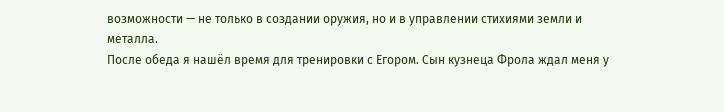возможности — не только в создании оружия, но и в управлении стихиями земли и металла.
После обеда я нашёл время для тренировки с Егором. Сын кузнеца Фрола ждал меня у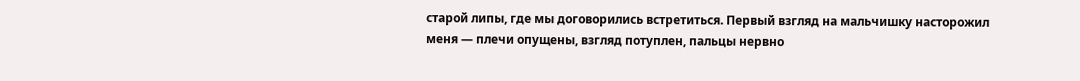старой липы, где мы договорились встретиться. Первый взгляд на мальчишку насторожил меня — плечи опущены, взгляд потуплен, пальцы нервно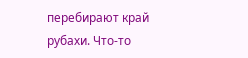перебирают край рубахи. Что-то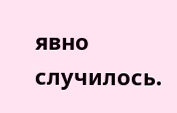явно случилось.